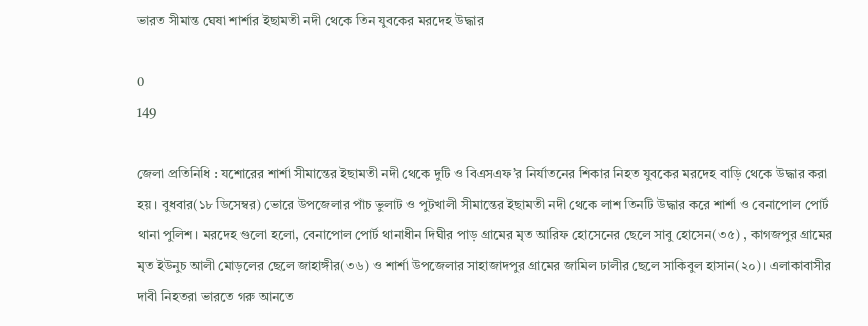ভারত সীমান্ত ঘেষা শার্শার ইছামতী নদী থেকে তিন যুবকের মরদেহ উদ্ধার

0
149

জেলা প্রতিনিধি : যশোরের শার্শা সীমান্তের ইছামতী নদী থেকে দুটি ও বিএসএফ’র নির্যাতনের শিকার নিহত যুবকের মরদেহ বাড়ি থেকে উদ্ধার করা হয়। বুধবার(১৮ ডিসেম্বর) ভোরে উপজেলার পাঁচ ভুলাট ও পুটখালী সীমান্তের ইছামতী নদী থেকে লাশ তিনটি উদ্ধার করে শার্শা ও বেনাপোল পোর্ট থানা পুলিশ। মরদেহ গুলো হলো, বেনাপোল পোর্ট থানাধীন দিঘীর পাড় গ্রামের মৃত আরিফ হোসেনের ছেলে সাবু হোসেন(৩৫) , কাগজপুর গ্রামের মৃত ইউনুচ আলী মোড়লের ছেলে জাহাঙ্গীর(৩৬) ও শার্শা উপজেলার সাহাজাদপুর গ্রামের জামিল ঢালীর ছেলে সাকিবুল হাসান(২০)। এলাকাবাসীর দাবী নিহতরা ভারতে গরু আনতে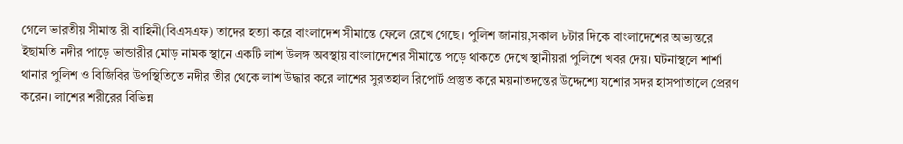গেলে ভারতীয় সীমান্ত রী বাহিনী(বিএসএফ) তাদের হত্যা করে বাংলাদেশ সীমান্তে ফেলে রেখে গেছে। পুলিশ জানায়,সকাল ৮টার দিকে বাংলাদেশের অভ্যন্তরে ইছামতি নদীর পাড়ে ভান্ডারীর মোড় নামক স্থানে একটি লাশ উলঙ্গ অবস্থায় বাংলাদেশের সীমান্তে পড়ে থাকতে দেখে স্থানীয়রা পুলিশে খবর দেয়। ঘটনাস্থলে শার্শা থানার পুলিশ ও বিজিবির উপস্থিতিতে নদীর তীর থেকে লাশ উদ্ধার করে লাশের সুরতহাল রিপোর্ট প্রস্তুত করে ময়নাতদন্তের উদ্দেশ্যে যশোর সদর হাসপাতালে প্রেরণ করেন। লাশের শরীরের বিভিন্ন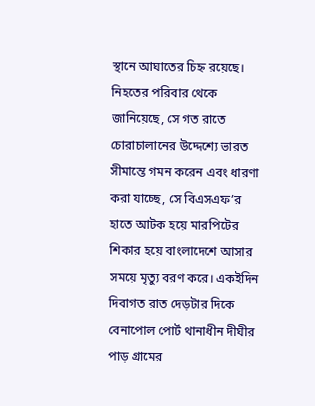স্থানে আঘাতের চিহ্ন রয়েছে। নিহতের পরিবার থেকে জানিয়েছে, সে গত রাতে চোরাচালানের উদ্দেশ্যে ভারত সীমান্তে গমন করেন এবং ধারণা করা যাচ্ছে, সে বিএসএফ’র হাতে আটক হয়ে মারপিটের শিকার হয়ে বাংলাদেশে আসার সময়ে মৃত্যু বরণ করে। একইদিন দিবাগত রাত দেড়টার দিকে বেনাপোল পোর্ট থানাধীন দীঘীর পাড় গ্রামের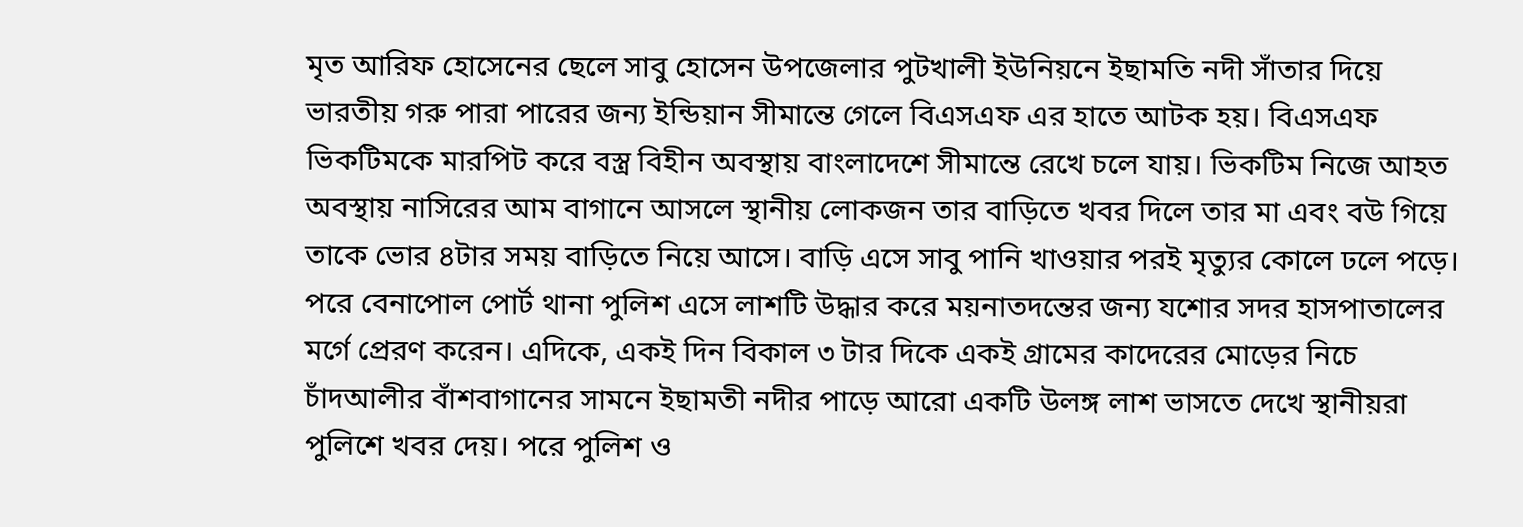মৃত আরিফ হোসেনের ছেলে সাবু হোসেন উপজেলার পুটখালী ইউনিয়নে ইছামতি নদী সাঁতার দিয়ে ভারতীয় গরু পারা পারের জন্য ইন্ডিয়ান সীমান্তে গেলে বিএসএফ এর হাতে আটক হয়। বিএসএফ ভিকটিমকে মারপিট করে বস্ত্র বিহীন অবস্থায় বাংলাদেশে সীমান্তে রেখে চলে যায়। ভিকটিম নিজে আহত অবস্থায় নাসিরের আম বাগানে আসলে স্থানীয় লোকজন তার বাড়িতে খবর দিলে তার মা এবং বউ গিয়ে তাকে ভোর ৪টার সময় বাড়িতে নিয়ে আসে। বাড়ি এসে সাবু পানি খাওয়ার পরই মৃত্যুর কোলে ঢলে পড়ে। পরে বেনাপোল পোর্ট থানা পুলিশ এসে লাশটি উদ্ধার করে ময়নাতদন্তের জন্য যশোর সদর হাসপাতালের মর্গে প্রেরণ করেন। এদিকে, একই দিন বিকাল ৩ টার দিকে একই গ্রামের কাদেরের মোড়ের নিচে চাঁদআলীর বাঁশবাগানের সামনে ইছামতী নদীর পাড়ে আরো একটি উলঙ্গ লাশ ভাসতে দেখে স্থানীয়রা পুলিশে খবর দেয়। পরে পুলিশ ও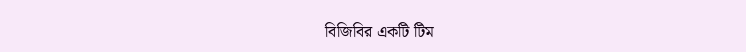বিজিবির একটি টিম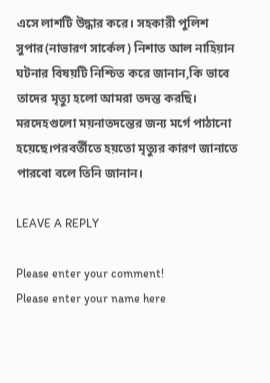এসে লাশটি উদ্ধার করে। সহকারী পুলিশ সুপার(নাভারণ সার্কেল) নিশাত আল নাহিয়ান ঘটনার বিষয়টি নিশ্চিত করে জানান,কি ভাবে তাদের মৃত্যু হলো আমরা তদন্ত করছি। মরদেহগুলো ময়নাতদন্তের জন্য মর্গে পাঠানো হয়েছে।পরবর্তীতে হয়তো মৃত্যুর কারণ জানাতে পারবো বলে তিনি জানান।

LEAVE A REPLY

Please enter your comment!
Please enter your name here